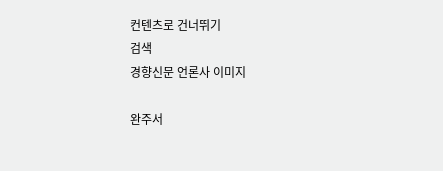컨텐츠로 건너뛰기
검색
경향신문 언론사 이미지

완주서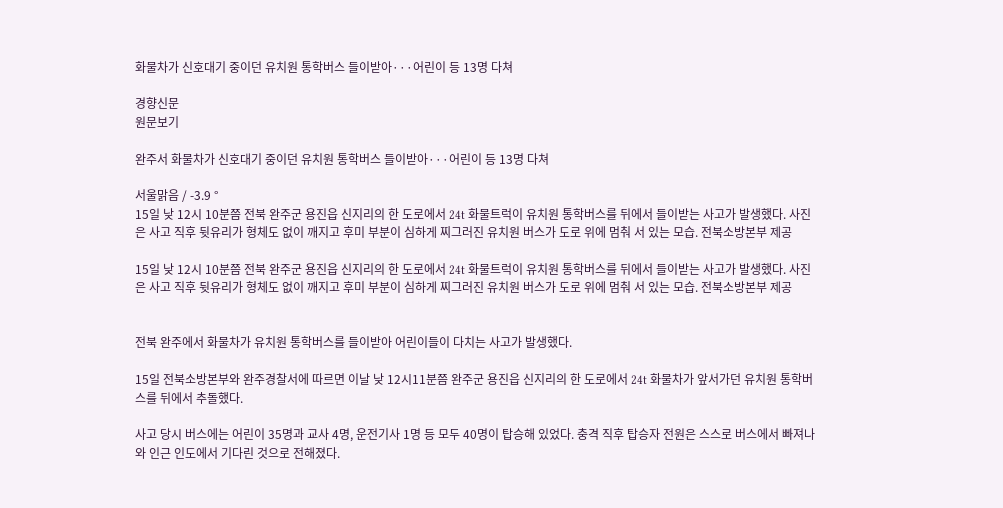화물차가 신호대기 중이던 유치원 통학버스 들이받아···어린이 등 13명 다쳐

경향신문
원문보기

완주서 화물차가 신호대기 중이던 유치원 통학버스 들이받아···어린이 등 13명 다쳐

서울맑음 / -3.9 °
15일 낮 12시 10분쯤 전북 완주군 용진읍 신지리의 한 도로에서 24t 화물트럭이 유치원 통학버스를 뒤에서 들이받는 사고가 발생했다. 사진은 사고 직후 뒷유리가 형체도 없이 깨지고 후미 부분이 심하게 찌그러진 유치원 버스가 도로 위에 멈춰 서 있는 모습. 전북소방본부 제공

15일 낮 12시 10분쯤 전북 완주군 용진읍 신지리의 한 도로에서 24t 화물트럭이 유치원 통학버스를 뒤에서 들이받는 사고가 발생했다. 사진은 사고 직후 뒷유리가 형체도 없이 깨지고 후미 부분이 심하게 찌그러진 유치원 버스가 도로 위에 멈춰 서 있는 모습. 전북소방본부 제공


전북 완주에서 화물차가 유치원 통학버스를 들이받아 어린이들이 다치는 사고가 발생했다.

15일 전북소방본부와 완주경찰서에 따르면 이날 낮 12시11분쯤 완주군 용진읍 신지리의 한 도로에서 24t 화물차가 앞서가던 유치원 통학버스를 뒤에서 추돌했다.

사고 당시 버스에는 어린이 35명과 교사 4명, 운전기사 1명 등 모두 40명이 탑승해 있었다. 충격 직후 탑승자 전원은 스스로 버스에서 빠져나와 인근 인도에서 기다린 것으로 전해졌다.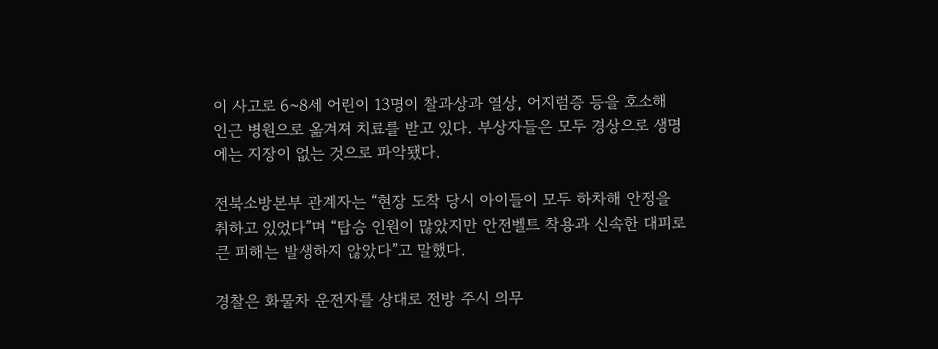이 사고로 6~8세 어린이 13명이 찰과상과 열상, 어지럼증 등을 호소해 인근 병원으로 옮겨져 치료를 받고 있다. 부상자들은 모두 경상으로 생명에는 지장이 없는 것으로 파악됐다.

전북소방본부 관계자는 “현장 도착 당시 아이들이 모두 하차해 안정을 취하고 있었다”며 “탑승 인원이 많았지만 안전벨트 착용과 신속한 대피로 큰 피해는 발생하지 않았다”고 말했다.

경찰은 화물차 운전자를 상대로 전방 주시 의무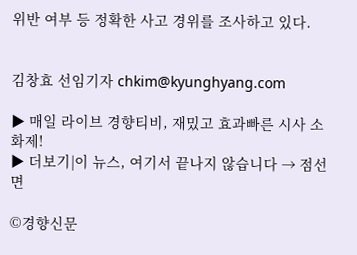위반 여부 등 정확한 사고 경위를 조사하고 있다.


김창효 선임기자 chkim@kyunghyang.com

▶ 매일 라이브 경향티비, 재밌고 효과빠른 시사 소화제!
▶ 더보기|이 뉴스, 여기서 끝나지 않습니다 → 점선면

©경향신문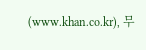(www.khan.co.kr), 무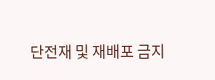단전재 및 재배포 금지